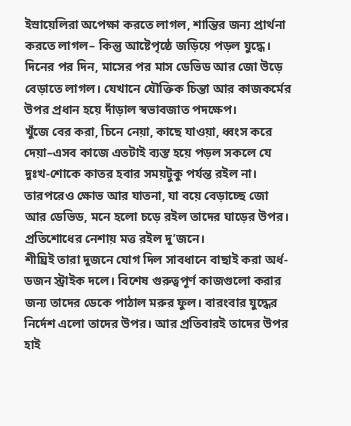ইস্রায়েলিরা অপেক্ষা করতে লাগল, শান্তির জন্য প্রার্থনা করতে লাগল– কিন্তু আষ্টেপৃষ্ঠে জড়িয়ে পড়ল যুদ্ধে।
দিনের পর দিন, মাসের পর মাস ডেভিড আর জো উড়ে বেড়াতে লাগল। যেখানে যৌক্তিক চিন্তা আর কাজকর্মের উপর প্রধান হয়ে দাঁড়াল স্বভাবজাত পদক্ষেপ।
খুঁজে বের করা, চিনে নেয়া, কাছে যাওয়া, ধ্বংস করে দেয়া–এসব কাজে এতটাই ব্যস্ত হয়ে পড়ল সকলে যে দুঃখ-শোকে কাতর হবার সময়টুকু পর্যন্ত রইল না।
তারপরেও ক্ষোভ আর যাতনা, যা বয়ে বেড়াচ্ছে জো আর ডেভিড, মনে হলো চড়ে রইল তাদের ঘাড়ের উপর। প্রতিশোধের নেশায় মত্ত রইল দু’জনে।
শীঘ্রিই তারা দুজনে যোগ দিল সাবধানে বাছাই করা অর্ধ-ডজন স্ট্রাইক দলে। বিশেষ গুরুত্বপূর্ণ কাজগুলো করার জন্য তাদের ডেকে পাঠাল মরুর ফুল। বারংবার যুদ্ধের নির্দেশ এলো তাদের উপর। আর প্রতিবারই তাদের উপর হাই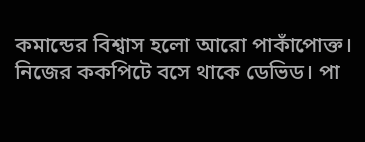কমান্ডের বিশ্বাস হলো আরো পাকাঁপোক্ত।
নিজের ককপিটে বসে থাকে ডেভিড। পা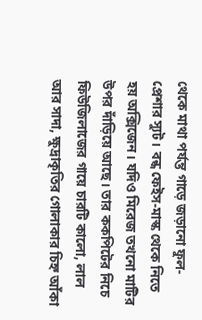থেকে মাথা পর্যন্ত গাড়ে জড়ানো ফুল-প্রেশার স্যুট। বন্ধ ফেইস-মাস্ক থেকে নিতে হয় অক্সিজেন। যদিও মিরেজ তখনো মাটির উপর দাঁড়িয়ে আছে। তার ককপিটের নিচে ফিউজিলাজের গায়ে চারটি কালো, লাল আর সাদা, ক্ষুদ্রাকৃতির গোলাকার চিহ্ন আঁকা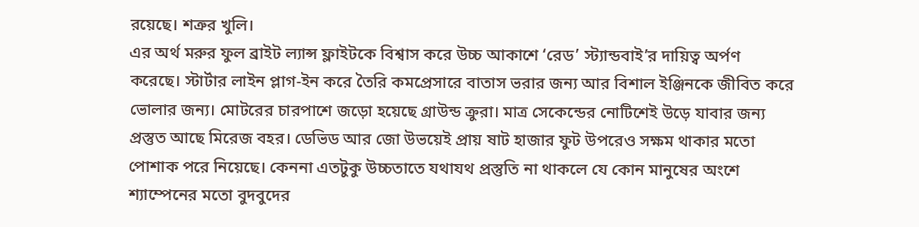রয়েছে। শত্রুর খুলি।
এর অর্থ মরুর ফুল ব্রাইট ল্যান্স ফ্লাইটকে বিশ্বাস করে উচ্চ আকাশে ‘রেড’ স্ট্যান্ডবাই’র দায়িত্ব অর্পণ করেছে। স্টার্টার লাইন প্লাগ-ইন করে তৈরি কমপ্রেসারে বাতাস ভরার জন্য আর বিশাল ইঞ্জিনকে জীবিত করে ভোলার জন্য। মোটরের চারপাশে জড়ো হয়েছে গ্রাউন্ড ক্রুরা। মাত্র সেকেন্ডের নোটিশেই উড়ে যাবার জন্য প্রস্তুত আছে মিরেজ বহর। ডেভিড আর জো উভয়েই প্রায় ষাট হাজার ফুট উপরেও সক্ষম থাকার মতো পোশাক পরে নিয়েছে। কেননা এতটুকু উচ্চতাতে যথাযথ প্রস্তুতি না থাকলে যে কোন মানুষের অংশে শ্যাম্পেনের মতো বুদবুদের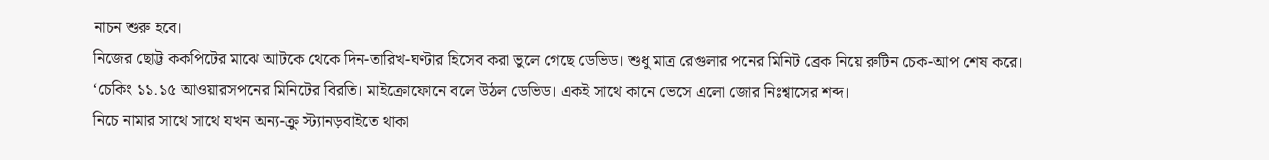নাচন শুরু হবে।
নিজের ছোট্ট ককপিটের মাঝে আটকে থেকে দিন-তারিখ-ঘণ্টার হিসেব করা ভুলে গেছে ডেভিড। শুধু মাত্র রেগুলার পনের মিনিট ব্রেক নিয়ে রুটিন চেক-আপ শেষ করে।
‘চেকিং ১১.১৫ আওয়ারসপনের মিনিটের বিরতি। মাইক্রোফোনে বলে উঠল ডেভিড। একই সাথে কানে ভেসে এলো জোর নিঃশ্বাসের শব্দ।
নিচে নামার সাথে সাথে যখন অন্য-ক্রু স্ট্যানড়বাইতে থাকা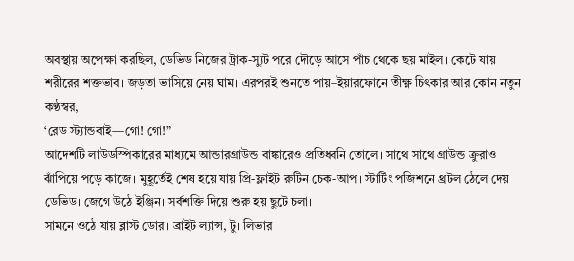অবস্থায় অপেক্ষা করছিল, ডেভিড নিজের ট্রাক-স্যুট পরে দৌড়ে আসে পাঁচ থেকে ছয় মাইল। কেটে যায় শরীরের শক্তভাব। জড়তা ভাসিয়ে নেয় ঘাম। এরপরই শুনতে পায়–ইয়ারফোনে তীক্ষ্ণ চিৎকার আর কোন নতুন কণ্ঠস্বর,
‘রেড স্ট্যান্ডবাই—গো! গো!”
আদেশটি লাউডস্পিকারের মাধ্যমে আন্ডারগ্রাউন্ড বাঙ্কারেও প্রতিধ্বনি তোলে। সাথে সাথে গ্রাউন্ড ক্রুরাও ঝাঁপিয়ে পড়ে কাজে। মুহূর্তেই শেষ হয়ে যায় প্রি-ফ্লাইট রুটিন চেক-আপ। স্টার্টিং পজিশনে থ্রটল ঠেলে দেয় ডেভিড। জেগে উঠে ইঞ্জিন। সর্বশক্তি দিয়ে শুরু হয় ছুটে চলা।
সামনে ওঠে যায় ব্লাস্ট ডোর। ব্রাইট ল্যান্স, টু। লিভার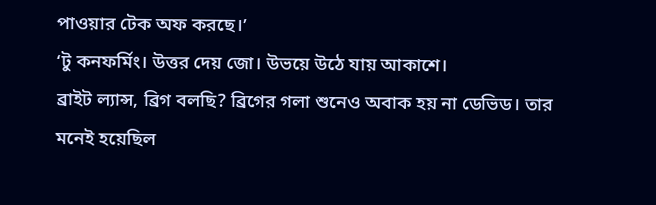পাওয়ার টেক অফ করছে।’
‘টু কনফর্মিং। উত্তর দেয় জো। উভয়ে উঠে যায় আকাশে।
ব্রাইট ল্যান্স, ব্রিগ বলছি? ব্রিগের গলা শুনেও অবাক হয় না ডেভিড। তার মনেই হয়েছিল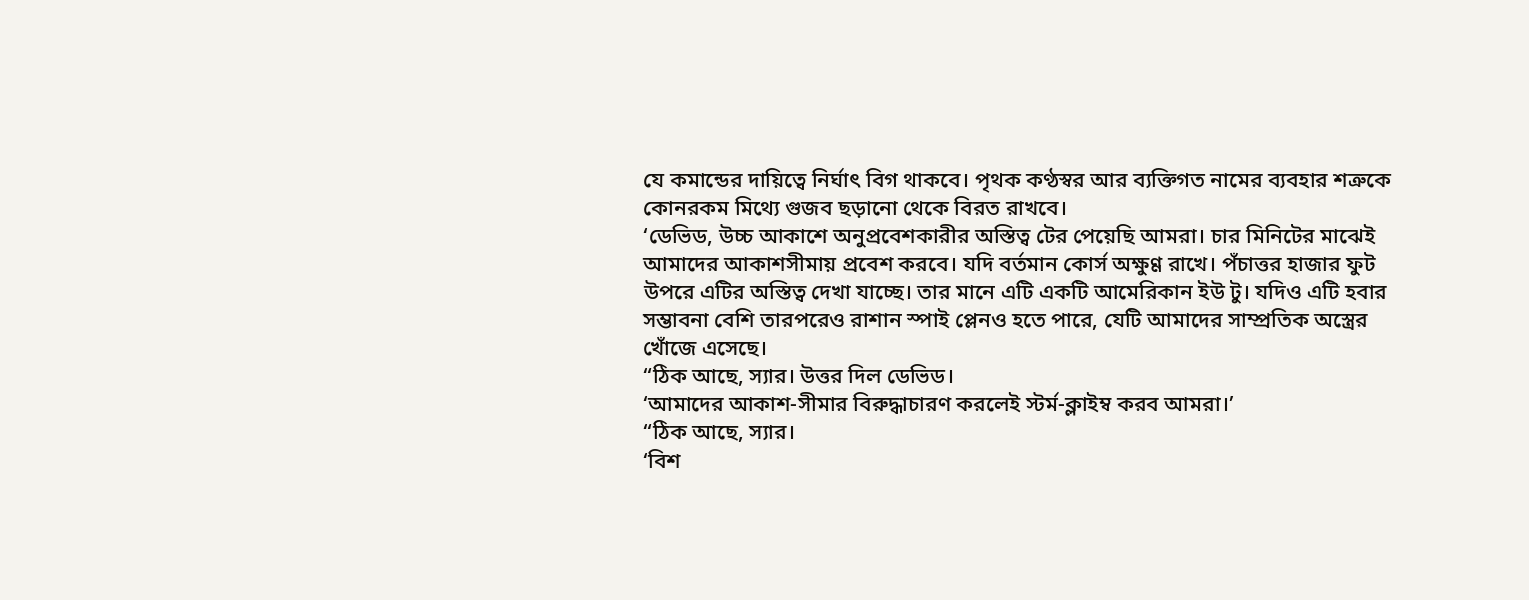যে কমান্ডের দায়িত্বে নির্ঘাৎ বিগ থাকবে। পৃথক কণ্ঠস্বর আর ব্যক্তিগত নামের ব্যবহার শত্রুকে কোনরকম মিথ্যে গুজব ছড়ানো থেকে বিরত রাখবে।
‘ডেভিড, উচ্চ আকাশে অনুপ্রবেশকারীর অস্তিত্ব টের পেয়েছি আমরা। চার মিনিটের মাঝেই আমাদের আকাশসীমায় প্রবেশ করবে। যদি বর্তমান কোর্স অক্ষুণ্ণ রাখে। পঁচাত্তর হাজার ফুট উপরে এটির অস্তিত্ব দেখা যাচ্ছে। তার মানে এটি একটি আমেরিকান ইউ টু। যদিও এটি হবার সম্ভাবনা বেশি তারপরেও রাশান স্পাই প্লেনও হতে পারে, যেটি আমাদের সাম্প্রতিক অস্ত্রের খোঁজে এসেছে।
“ঠিক আছে, স্যার। উত্তর দিল ডেভিড।
‘আমাদের আকাশ-সীমার বিরুদ্ধাচারণ করলেই স্টর্ম-ক্লাইম্ব করব আমরা।’
“ঠিক আছে, স্যার।
‘বিশ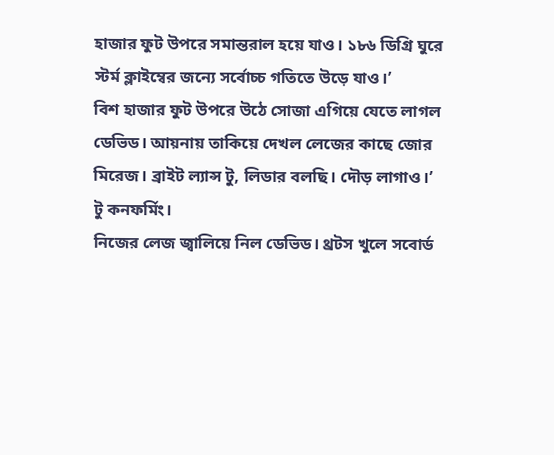হাজার ফুট উপরে সমান্তরাল হয়ে যাও। ১৮৬ ডিগ্রি ঘুরে স্টর্ম ক্লাইম্বের জন্যে সর্বোচ্চ গতিতে উড়ে যাও।’
বিশ হাজার ফুট উপরে উঠে সোজা এগিয়ে যেতে লাগল ডেভিড। আয়নায় তাকিয়ে দেখল লেজের কাছে জোর মিরেজ। ব্রাইট ল্যান্স টু, লিডার বলছি। দৌড় লাগাও।’
টু কনফর্মিং।
নিজের লেজ জ্বালিয়ে নিল ডেভিড। থ্রটস খুলে সবোর্ড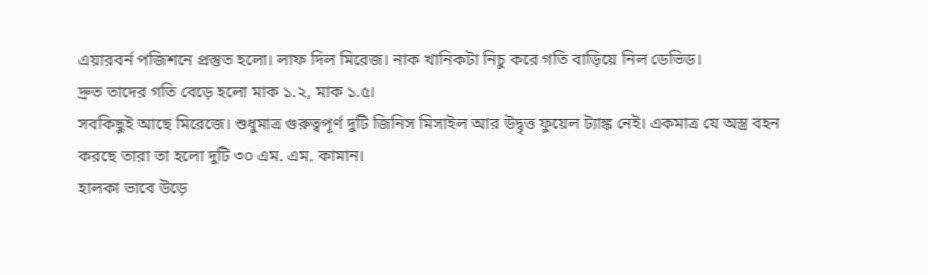এয়ারবর্ন পজিশনে প্রস্তুত হলো। লাফ দিল মিরেজ। নাক খানিকটা নিচু করে গতি বাড়িয়ে নিল ডেভিড।
দ্রুত তাদের গতি বেড়ে হলো মাক ১.২, মাক ১.৫।
সবকিছুই আছে মিরেজে। শুধুমাত্র গুরুত্বপূর্ণ দুটি জিনিস মিসাইল আর উদ্বৃত্ত ফুয়েল ট্যাঙ্ক নেই। একমাত্র যে অস্ত্র বহন করছে তারা তা হলো দুটি ৩০ এম. এম. কামান।
হালকা ভাবে উড়ে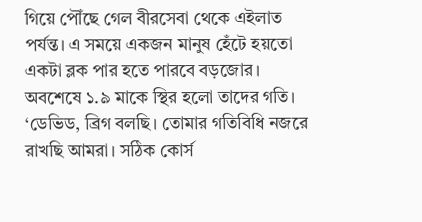গিয়ে পৌঁছে গেল বীরসেবা থেকে এইলাত পর্যন্ত। এ সময়ে একজন মানুষ হেঁটে হয়তো একটা ব্লক পার হতে পারবে বড়জোর। অবশেষে ১.৯ মাকে স্থির হলো তাদের গতি।
‘ডেভিড, ব্রিগ বলছি। তোমার গতিবিধি নজরে রাখছি আমরা। সঠিক কোর্স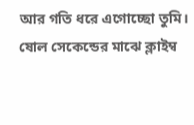আর গতি ধরে এগোচ্ছো তুমি। ষোল সেকেন্ডের মাঝে ক্লাইম্ব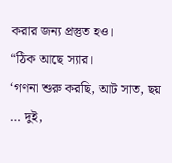করার জন্য প্রস্তুত হও।
“ঠিক আছে স্যার।
‘গণনা শুরু করছি, আট সাত, ছয় … দুই,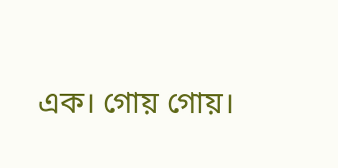এক। গোয় গোয়।